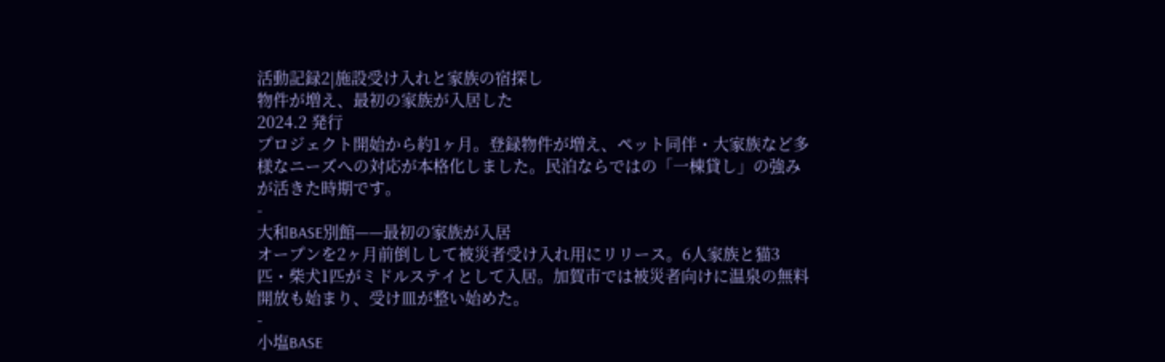活動記録2|施設受け入れと家族の宿探し
物件が増え、最初の家族が入居した
2024.2 発行
プロジェクト開始から約1ヶ月。登録物件が増え、ペット同伴・大家族など多様なニーズへの対応が本格化しました。民泊ならではの「一棟貸し」の強みが活きた時期です。
-
大和BASE別館——最初の家族が入居
オープンを2ヶ月前倒しして被災者受け入れ用にリリース。6人家族と猫3匹・柴犬1匹がミドルステイとして入居。加賀市では被災者向けに温泉の無料開放も始まり、受け皿が整い始めた。
-
小塩BASE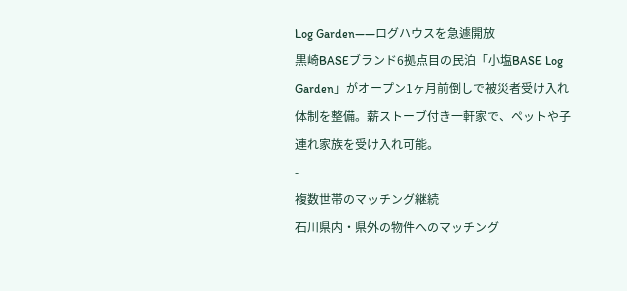Log Garden——ログハウスを急遽開放
黒崎BASEブランド6拠点目の民泊「小塩BASE Log Garden」がオープン1ヶ月前倒しで被災者受け入れ体制を整備。薪ストーブ付き一軒家で、ペットや子連れ家族を受け入れ可能。
-
複数世帯のマッチング継続
石川県内・県外の物件へのマッチング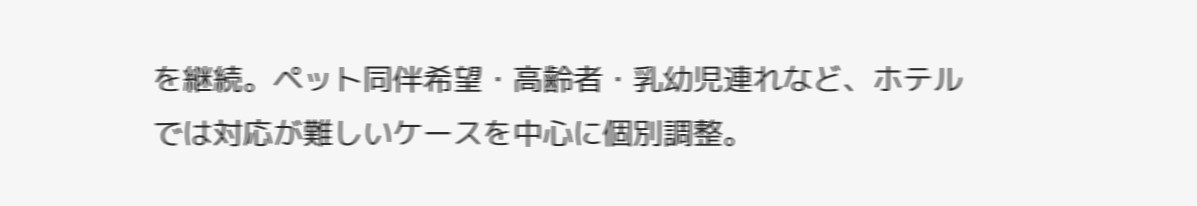を継続。ペット同伴希望・高齢者・乳幼児連れなど、ホテルでは対応が難しいケースを中心に個別調整。